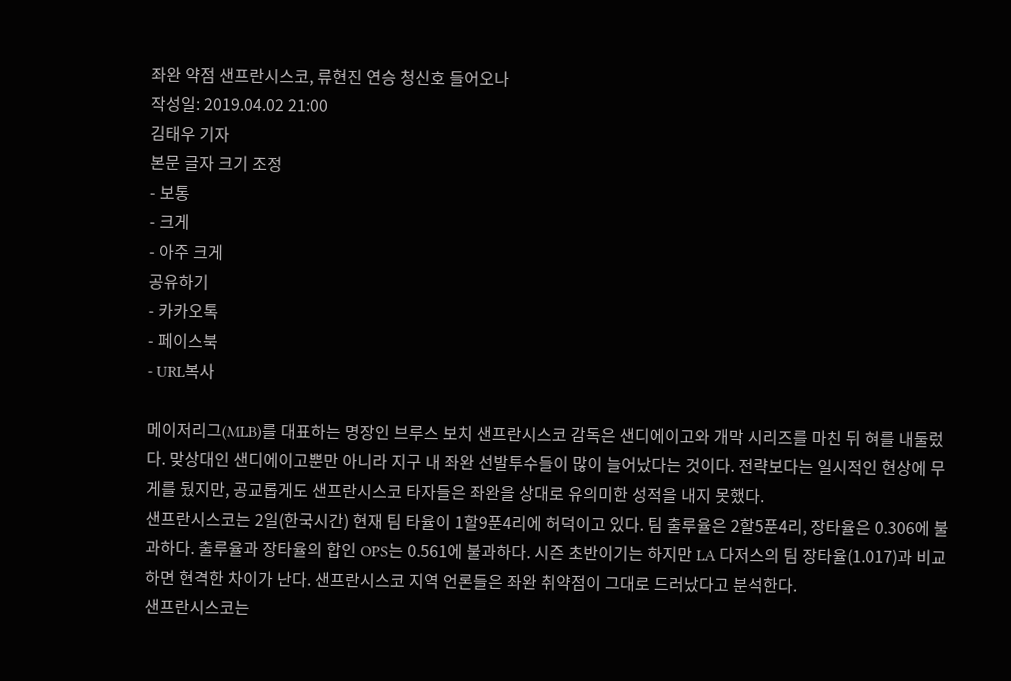좌완 약점 샌프란시스코, 류현진 연승 청신호 들어오나
작성일: 2019.04.02 21:00
김태우 기자
본문 글자 크기 조정
- 보통
- 크게
- 아주 크게
공유하기
- 카카오톡
- 페이스북
- URL복사

메이저리그(MLB)를 대표하는 명장인 브루스 보치 샌프란시스코 감독은 샌디에이고와 개막 시리즈를 마친 뒤 혀를 내둘렀다. 맞상대인 샌디에이고뿐만 아니라 지구 내 좌완 선발투수들이 많이 늘어났다는 것이다. 전략보다는 일시적인 현상에 무게를 뒀지만, 공교롭게도 샌프란시스코 타자들은 좌완을 상대로 유의미한 성적을 내지 못했다.
샌프란시스코는 2일(한국시간) 현재 팀 타율이 1할9푼4리에 허덕이고 있다. 팀 출루율은 2할5푼4리, 장타율은 0.306에 불과하다. 출루율과 장타율의 합인 OPS는 0.561에 불과하다. 시즌 초반이기는 하지만 LA 다저스의 팀 장타율(1.017)과 비교하면 현격한 차이가 난다. 샌프란시스코 지역 언론들은 좌완 취약점이 그대로 드러났다고 분석한다.
샌프란시스코는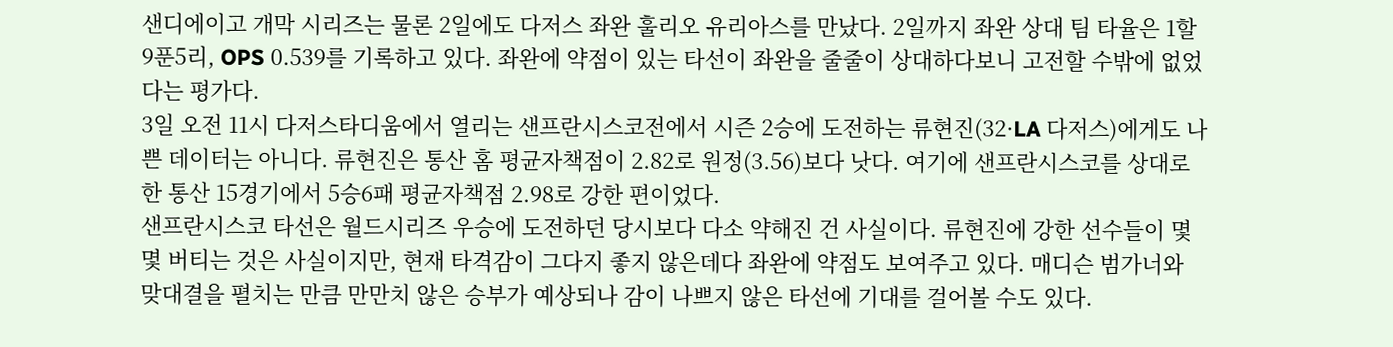샌디에이고 개막 시리즈는 물론 2일에도 다저스 좌완 훌리오 유리아스를 만났다. 2일까지 좌완 상대 팀 타율은 1할9푼5리, OPS 0.539를 기록하고 있다. 좌완에 약점이 있는 타선이 좌완을 줄줄이 상대하다보니 고전할 수밖에 없었다는 평가다.
3일 오전 11시 다저스타디움에서 열리는 샌프란시스코전에서 시즌 2승에 도전하는 류현진(32·LA 다저스)에게도 나쁜 데이터는 아니다. 류현진은 통산 홈 평균자책점이 2.82로 원정(3.56)보다 낫다. 여기에 샌프란시스코를 상대로 한 통산 15경기에서 5승6패 평균자책점 2.98로 강한 편이었다.
샌프란시스코 타선은 월드시리즈 우승에 도전하던 당시보다 다소 약해진 건 사실이다. 류현진에 강한 선수들이 몇몇 버티는 것은 사실이지만, 현재 타격감이 그다지 좋지 않은데다 좌완에 약점도 보여주고 있다. 매디슨 범가너와 맞대결을 펼치는 만큼 만만치 않은 승부가 예상되나 감이 나쁘지 않은 타선에 기대를 걸어볼 수도 있다.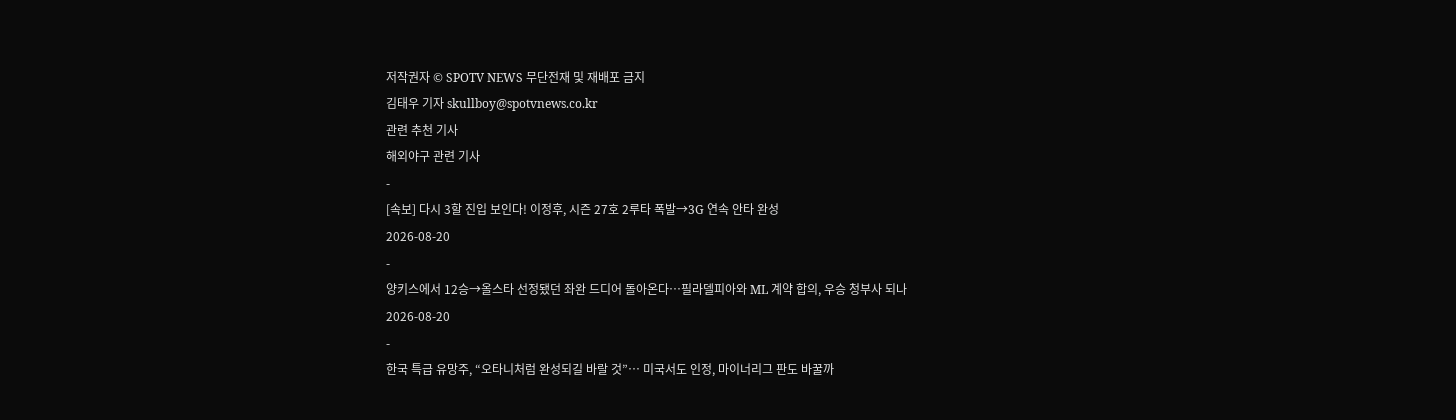저작권자 © SPOTV NEWS 무단전재 및 재배포 금지
김태우 기자 skullboy@spotvnews.co.kr
관련 추천 기사
해외야구 관련 기사
-
[속보] 다시 3할 진입 보인다! 이정후, 시즌 27호 2루타 폭발→3G 연속 안타 완성
2026-08-20
-
양키스에서 12승→올스타 선정됐던 좌완 드디어 돌아온다…필라델피아와 ML 계약 합의, 우승 청부사 되나
2026-08-20
-
한국 특급 유망주, “오타니처럼 완성되길 바랄 것”… 미국서도 인정, 마이너리그 판도 바꿀까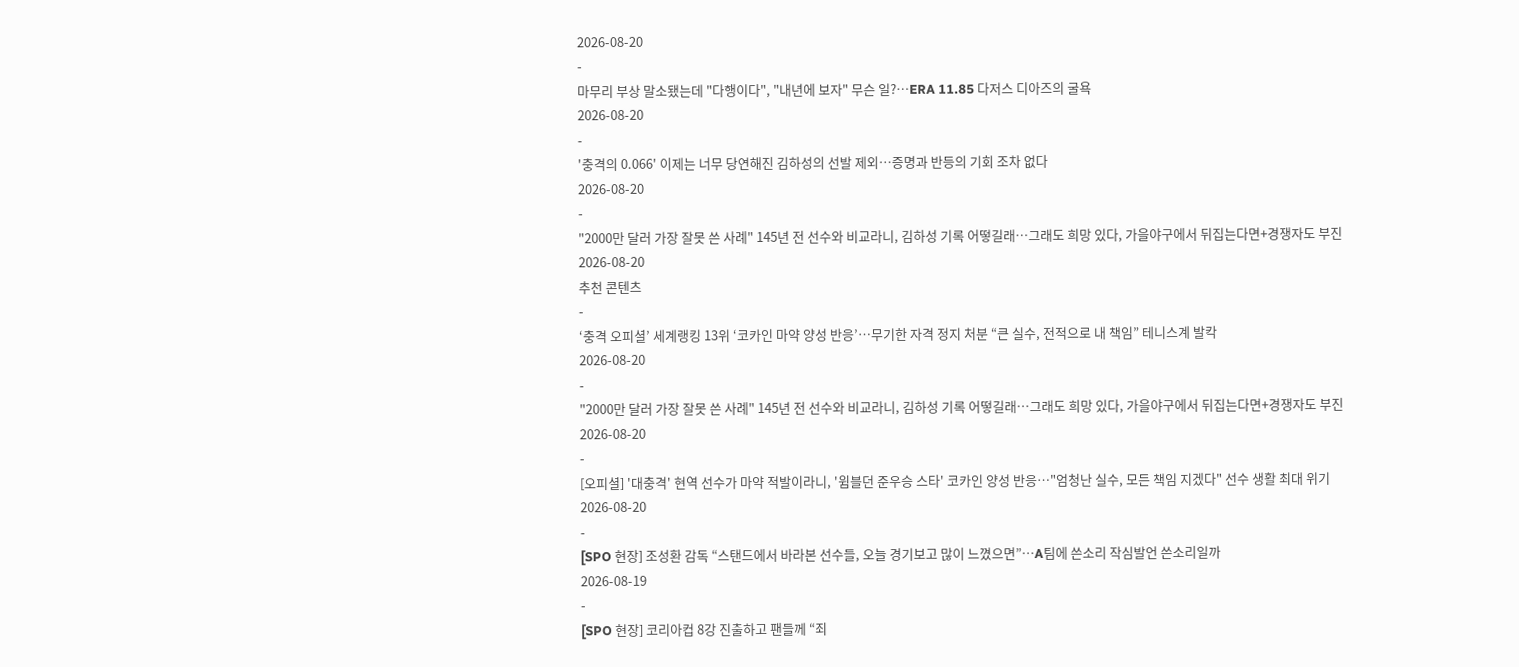2026-08-20
-
마무리 부상 말소됐는데 "다행이다", "내년에 보자" 무슨 일?…ERA 11.85 다저스 디아즈의 굴욕
2026-08-20
-
'충격의 0.066' 이제는 너무 당연해진 김하성의 선발 제외…증명과 반등의 기회 조차 없다
2026-08-20
-
"2000만 달러 가장 잘못 쓴 사례" 145년 전 선수와 비교라니, 김하성 기록 어떻길래…그래도 희망 있다, 가을야구에서 뒤집는다면+경쟁자도 부진
2026-08-20
추천 콘텐츠
-
‘충격 오피셜’ 세계랭킹 13위 ‘코카인 마약 양성 반응’…무기한 자격 정지 처분 “큰 실수, 전적으로 내 책임” 테니스계 발칵
2026-08-20
-
"2000만 달러 가장 잘못 쓴 사례" 145년 전 선수와 비교라니, 김하성 기록 어떻길래…그래도 희망 있다, 가을야구에서 뒤집는다면+경쟁자도 부진
2026-08-20
-
[오피셜] '대충격' 현역 선수가 마약 적발이라니, '윔블던 준우승 스타' 코카인 양성 반응…"엄청난 실수, 모든 책임 지겠다" 선수 생활 최대 위기
2026-08-20
-
[SPO 현장] 조성환 감독 “스탠드에서 바라본 선수들, 오늘 경기보고 많이 느꼈으면”…A팀에 쓴소리 작심발언 쓴소리일까
2026-08-19
-
[SPO 현장] 코리아컵 8강 진출하고 팬들께 “죄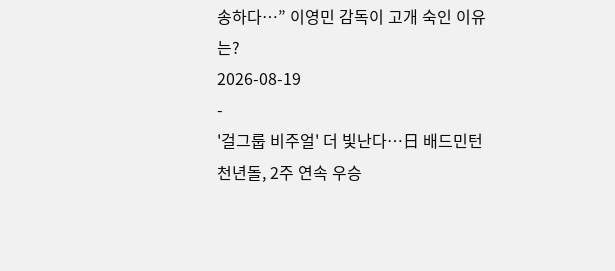송하다…” 이영민 감독이 고개 숙인 이유는?
2026-08-19
-
'걸그룹 비주얼' 더 빛난다…日 배드민턴 천년돌, 2주 연속 우승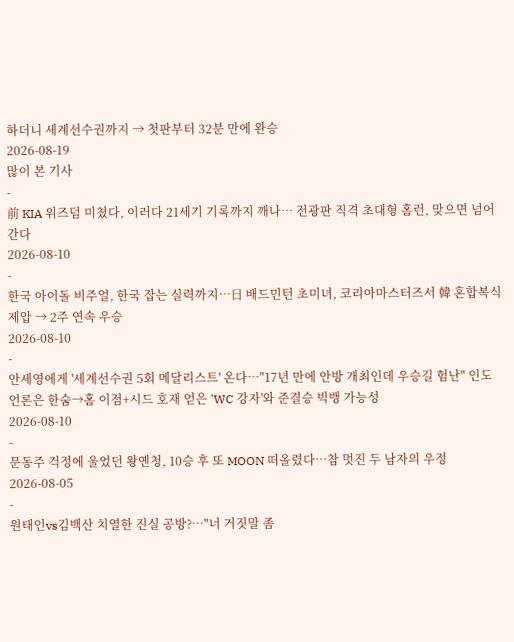하더니 세계선수권까지 → 첫판부터 32분 만에 완승
2026-08-19
많이 본 기사
-
前 KIA 위즈덤 미쳤다, 이러다 21세기 기록까지 깨나… 전광판 직격 초대형 홈런, 맞으면 넘어간다
2026-08-10
-
한국 아이돌 비주얼, 한국 잡는 실력까지…日 배드민턴 초미녀, 코리아마스터즈서 韓 혼합복식 제압 → 2주 연속 우승
2026-08-10
-
안세영에게 '세계선수권 5회 메달리스트' 온다…"17년 만에 안방 개최인데 우승길 험난" 인도 언론은 한숨→홈 이점+시드 호재 얻은 'WC 강자'와 준결승 빅뱅 가능성
2026-08-10
-
문동주 걱정에 울었던 왕옌청, 10승 후 또 MOON 떠올렸다…참 멋진 두 남자의 우정
2026-08-05
-
원태인vs김백산 치열한 진실 공방?…"너 거짓말 좀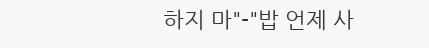하지 마"-"밥 언제 사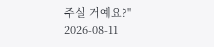주실 거예요?"
2026-08-11